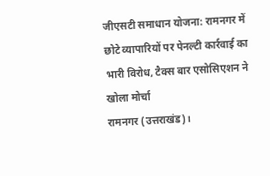जीएसटी समाधान योजना: रामनगर में छोटे व्यापारियों पर पेनल्टी कार्रवाई का भारी विरोध, टैक्स बार एसोसिएशन ने खोला मोर्चा
रामनगर (उत्तराखंड)।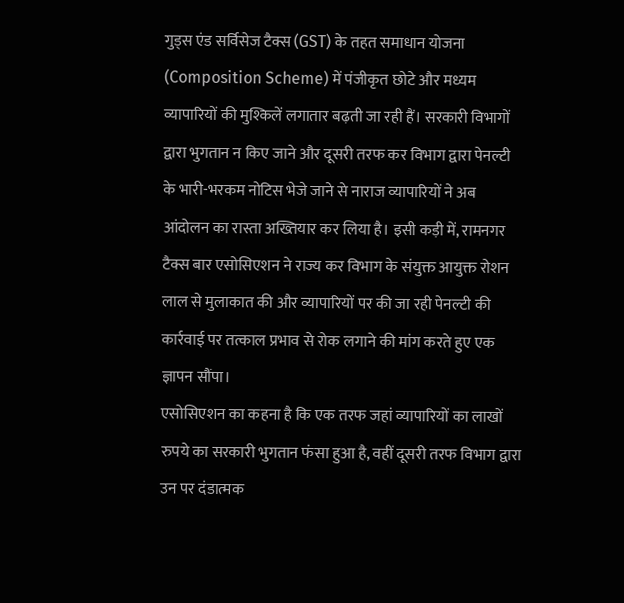गुड्स एंड सर्विसेज टैक्स (GST) के तहत समाधान योजना (Composition Scheme) में पंजीकृत छोटे और मध्यम व्यापारियों की मुश्किलें लगातार बढ़ती जा रही हैं। सरकारी विभागों द्वारा भुगतान न किए जाने और दूसरी तरफ कर विभाग द्वारा पेनल्टी के भारी-भरकम नोटिस भेजे जाने से नाराज व्यापारियों ने अब आंदोलन का रास्ता अख्तियार कर लिया है। इसी कड़ी में, रामनगर टैक्स बार एसोसिएशन ने राज्य कर विभाग के संयुक्त आयुक्त रोशन लाल से मुलाकात की और व्यापारियों पर की जा रही पेनल्टी की कार्रवाई पर तत्काल प्रभाव से रोक लगाने की मांग करते हुए एक ज्ञापन सौंपा।
एसोसिएशन का कहना है कि एक तरफ जहां व्यापारियों का लाखों रुपये का सरकारी भुगतान फंसा हुआ है, वहीं दूसरी तरफ विभाग द्वारा उन पर दंडात्मक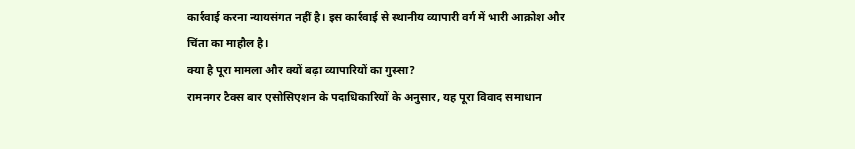कार्रवाई करना न्यायसंगत नहीं है। इस कार्रवाई से स्थानीय व्यापारी वर्ग में भारी आक्रोश और चिंता का माहौल है।
क्या है पूरा मामला और क्यों बढ़ा व्यापारियों का गुस्सा?
रामनगर टैक्स बार एसोसिएशन के पदाधिकारियों के अनुसार, यह पूरा विवाद समाधान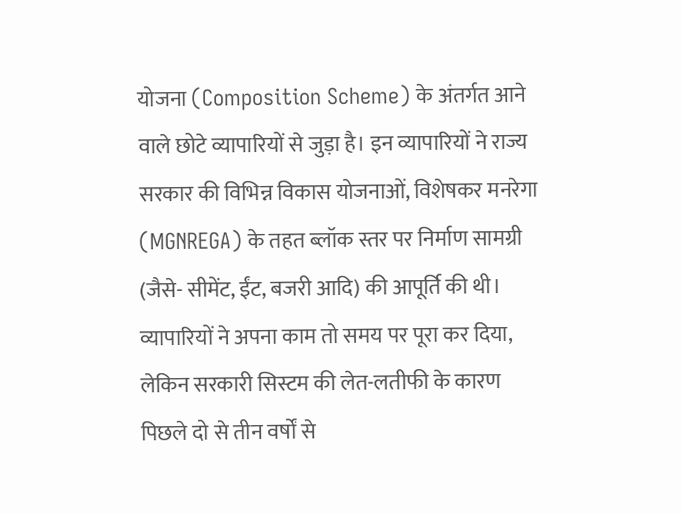योजना (Composition Scheme) के अंतर्गत आने वाले छोटे व्यापारियों से जुड़ा है। इन व्यापारियों ने राज्य सरकार की विभिन्न विकास योजनाओं, विशेषकर मनरेगा (MGNREGA) के तहत ब्लॉक स्तर पर निर्माण सामग्री (जैसे- सीमेंट, ईंट, बजरी आदि) की आपूर्ति की थी।
व्यापारियों ने अपना काम तो समय पर पूरा कर दिया, लेकिन सरकारी सिस्टम की लेत-लतीफी के कारण पिछले दो से तीन वर्षों से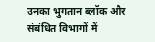उनका भुगतान ब्लॉक और संबंधित विभागों में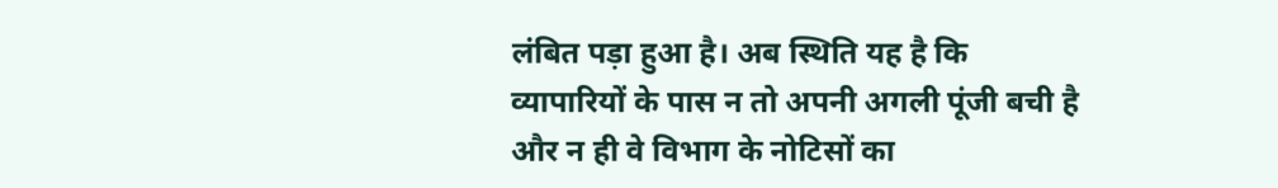लंबित पड़ा हुआ है। अब स्थिति यह है कि व्यापारियों के पास न तो अपनी अगली पूंजी बची है और न ही वे विभाग के नोटिसों का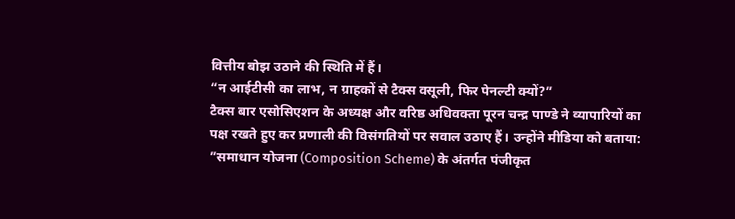वित्तीय बोझ उठाने की स्थिति में हैं।
“न आईटीसी का लाभ, न ग्राहकों से टैक्स वसूली, फिर पेनल्टी क्यों?”
टैक्स बार एसोसिएशन के अध्यक्ष और वरिष्ठ अधिवक्ता पूरन चन्द्र पाण्डे ने व्यापारियों का पक्ष रखते हुए कर प्रणाली की विसंगतियों पर सवाल उठाए हैं। उन्होंने मीडिया को बताया:
”समाधान योजना (Composition Scheme) के अंतर्गत पंजीकृत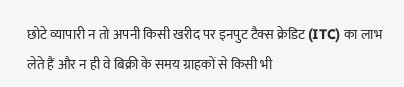छोटे व्यापारी न तो अपनी किसी खरीद पर इनपुट टैक्स क्रेडिट (ITC) का लाभ लेते हैं और न ही वे बिक्री के समय ग्राहकों से किसी भी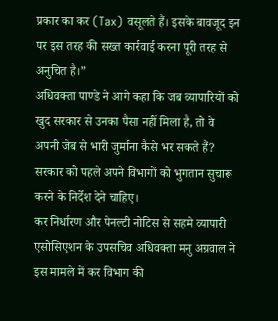प्रकार का कर (Tax) वसूलते हैं। इसके बावजूद इन पर इस तरह की सख्त कार्रवाई करना पूरी तरह से अनुचित है।”
अधिवक्ता पाण्डे ने आगे कहा कि जब व्यापारियों को खुद सरकार से उनका पैसा नहीं मिला है, तो वे अपनी जेब से भारी जुर्माना कैसे भर सकते हैं? सरकार को पहले अपने विभागों को भुगतान सुचारू करने के निर्देश देने चाहिए।
कर निर्धारण और पेनल्टी नोटिस से सहमे व्यापारी
एसोसिएशन के उपसचिव अधिवक्ता मनु अग्रवाल ने इस मामले में कर विभाग की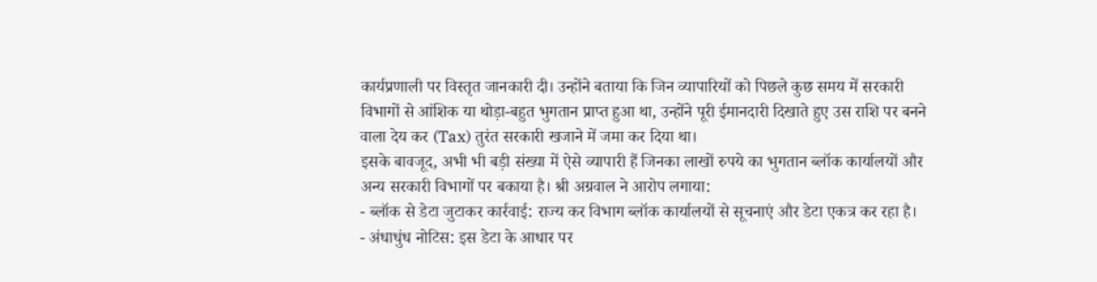कार्यप्रणाली पर विस्तृत जानकारी दी। उन्होंने बताया कि जिन व्यापारियों को पिछले कुछ समय में सरकारी विभागों से आंशिक या थोड़ा-बहुत भुगतान प्राप्त हुआ था, उन्होंने पूरी ईमानदारी दिखाते हुए उस राशि पर बनने वाला देय कर (Tax) तुरंत सरकारी खजाने में जमा कर दिया था।
इसके बावजूद, अभी भी बड़ी संख्या में ऐसे व्यापारी हैं जिनका लाखों रुपये का भुगतान ब्लॉक कार्यालयों और अन्य सरकारी विभागों पर बकाया है। श्री अग्रवाल ने आरोप लगाया:
- ब्लॉक से डेटा जुटाकर कार्रवाई: राज्य कर विभाग ब्लॉक कार्यालयों से सूचनाएं और डेटा एकत्र कर रहा है।
- अंधाधुंध नोटिस: इस डेटा के आधार पर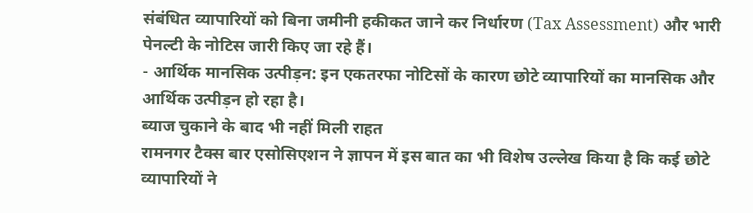संबंधित व्यापारियों को बिना जमीनी हकीकत जाने कर निर्धारण (Tax Assessment) और भारी पेनल्टी के नोटिस जारी किए जा रहे हैं।
- आर्थिक मानसिक उत्पीड़न: इन एकतरफा नोटिसों के कारण छोटे व्यापारियों का मानसिक और आर्थिक उत्पीड़न हो रहा है।
ब्याज चुकाने के बाद भी नहीं मिली राहत
रामनगर टैक्स बार एसोसिएशन ने ज्ञापन में इस बात का भी विशेष उल्लेख किया है कि कई छोटे व्यापारियों ने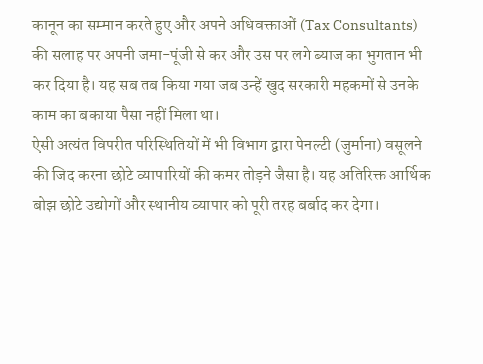कानून का सम्मान करते हुए और अपने अधिवक्ताओं (Tax Consultants) की सलाह पर अपनी जमा-पूंजी से कर और उस पर लगे ब्याज का भुगतान भी कर दिया है। यह सब तब किया गया जब उन्हें खुद सरकारी महकमों से उनके काम का बकाया पैसा नहीं मिला था।
ऐसी अत्यंत विपरीत परिस्थितियों में भी विभाग द्वारा पेनल्टी (जुर्माना) वसूलने की जिद करना छोटे व्यापारियों की कमर तोड़ने जैसा है। यह अतिरिक्त आर्थिक बोझ छोटे उद्योगों और स्थानीय व्यापार को पूरी तरह बर्बाद कर देगा।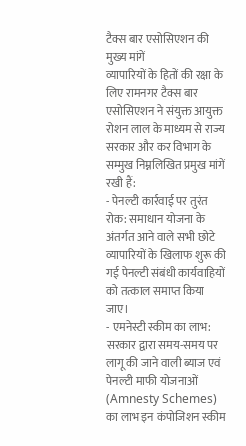टैक्स बार एसोसिएशन की मुख्य मांगें
व्यापारियों के हितों की रक्षा के लिए रामनगर टैक्स बार एसोसिएशन ने संयुक्त आयुक्त रोशन लाल के माध्यम से राज्य सरकार और कर विभाग के सम्मुख निम्नलिखित प्रमुख मांगें रखी हैं:
- पेनल्टी कार्रवाई पर तुरंत रोक: समाधान योजना के अंतर्गत आने वाले सभी छोटे व्यापारियों के खिलाफ शुरू की गई पेनल्टी संबंधी कार्यवाहियों को तत्काल समाप्त किया जाए।
- एमनेस्टी स्कीम का लाभ: सरकार द्वारा समय-समय पर लागू की जाने वाली ब्याज एवं पेनल्टी माफी योजनाओं (Amnesty Schemes) का लाभ इन कंपोजिशन स्कीम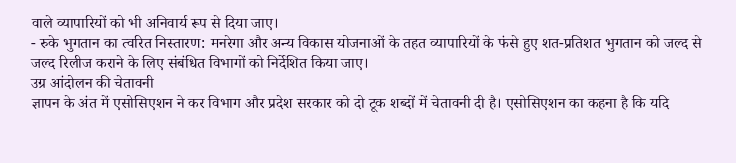वाले व्यापारियों को भी अनिवार्य रूप से दिया जाए।
- रुके भुगतान का त्वरित निस्तारण: मनरेगा और अन्य विकास योजनाओं के तहत व्यापारियों के फंसे हुए शत-प्रतिशत भुगतान को जल्द से जल्द रिलीज कराने के लिए संबंधित विभागों को निर्देशित किया जाए।
उग्र आंदोलन की चेतावनी
ज्ञापन के अंत में एसोसिएशन ने कर विभाग और प्रदेश सरकार को दो टूक शब्दों में चेतावनी दी है। एसोसिएशन का कहना है कि यदि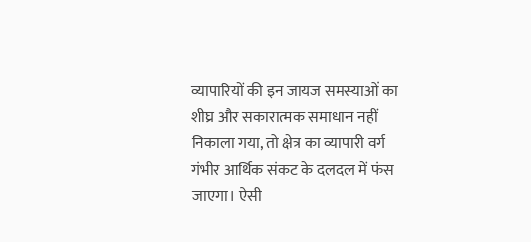व्यापारियों की इन जायज समस्याओं का शीघ्र और सकारात्मक समाधान नहीं निकाला गया, तो क्षेत्र का व्यापारी वर्ग गंभीर आर्थिक संकट के दलदल में फंस जाएगा। ऐसी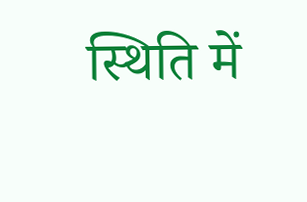स्थिति में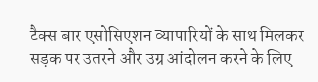टैक्स बार एसोसिएशन व्यापारियों के साथ मिलकर सड़क पर उतरने और उग्र आंदोलन करने के लिए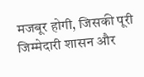मजबूर होगी, जिसकी पूरी जिम्मेदारी शासन और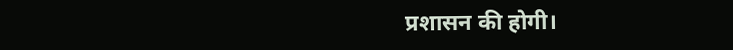प्रशासन की होगी।